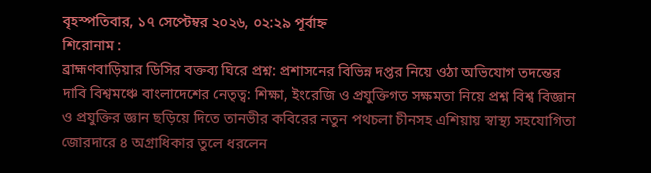বৃহস্পতিবার, ১৭ সেপ্টেম্বর ২০২৬, ০২:২৯ পূর্বাহ্ন
শিরোনাম :
ব্রাহ্মণবাড়িয়ার ডিসির বক্তব্য ঘিরে প্রশ্ন: প্রশাসনের বিভিন্ন দপ্তর নিয়ে ওঠা অভিযোগ তদন্তের দাবি বিশ্বমঞ্চে বাংলাদেশের নেতৃত্ব: শিক্ষা, ইংরেজি ও প্রযুক্তিগত সক্ষমতা নিয়ে প্রশ্ন বিশ্ব বিজ্ঞান ও প্রযুক্তির জ্ঞান ছড়িয়ে দিতে তানভীর কবিরের নতুন পথচলা চীনসহ এশিয়ায় স্বাস্থ্য সহযোগিতা জোরদারে ৪ অগ্রাধিকার তুলে ধরলেন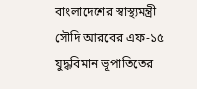বাংলাদেশের স্বাস্থ্যমন্ত্রী সৌদি আরবের এফ-১৫ যুদ্ধবিমান ভূপাতিতের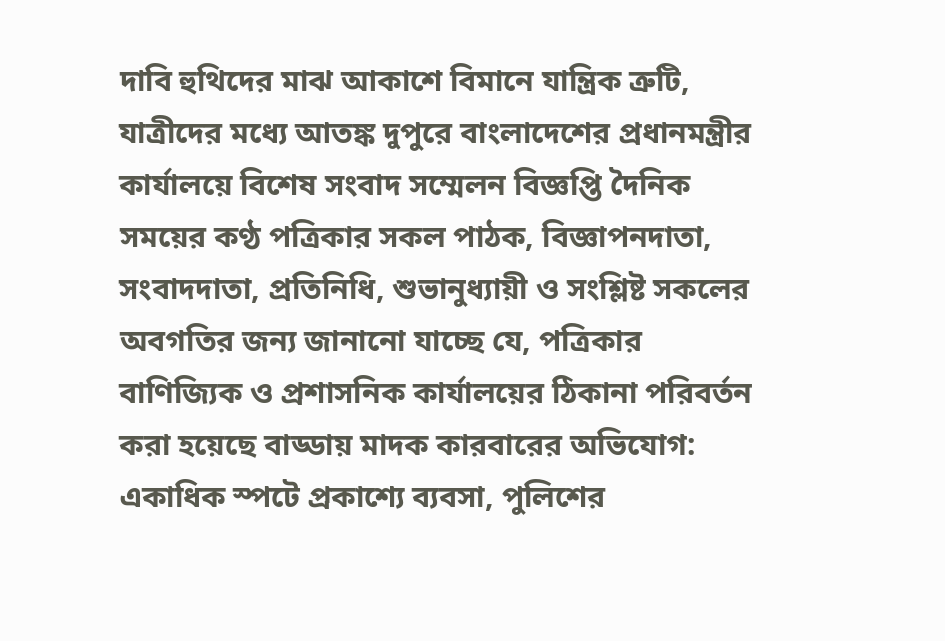দাবি হুথিদের মাঝ আকাশে বিমানে যান্ত্রিক ত্রুটি, যাত্রীদের মধ্যে আতঙ্ক দুপুরে বাংলাদেশের প্রধানমন্ত্রীর কার্যালয়ে বিশেষ সংবাদ সম্মেলন বিজ্ঞপ্তি দৈনিক সময়ের কণ্ঠ পত্রিকার সকল পাঠক, বিজ্ঞাপনদাতা, সংবাদদাতা, প্রতিনিধি, শুভানুধ্যায়ী ও সংশ্লিষ্ট সকলের অবগতির জন্য জানানো যাচ্ছে যে, পত্রিকার বাণিজ্যিক ও প্রশাসনিক কার্যালয়ের ঠিকানা পরিবর্তন করা হয়েছে বাড্ডায় মাদক কারবারের অভিযোগ: একাধিক স্পটে প্রকাশ্যে ব্যবসা, পুলিশের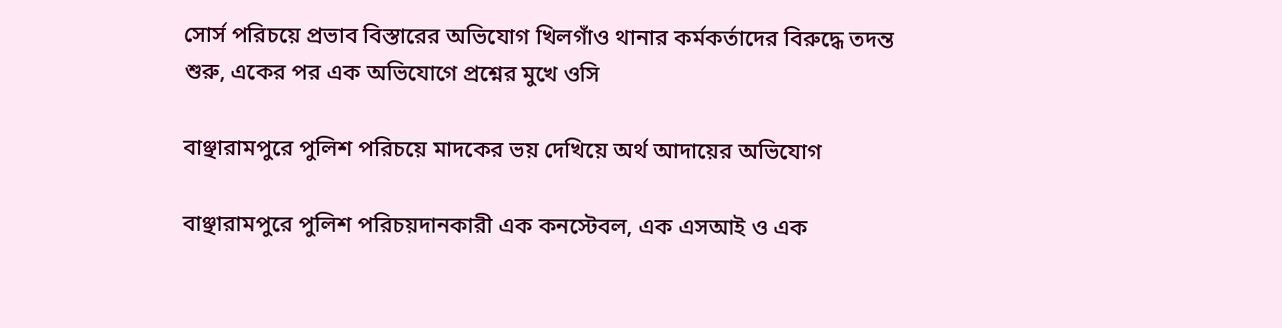সোর্স পরিচয়ে প্রভাব বিস্তারের অভিযোগ খিলগাঁও থানার কর্মকর্তাদের বিরুদ্ধে তদন্ত শুরু, একের পর এক অভিযোগে প্রশ্নের মুখে ওসি

বাঞ্ছারামপুরে পুলিশ পরিচয়ে মাদকের ভয় দেখিয়ে অর্থ আদায়ের অভিযোগ

বাঞ্ছারামপুরে পুলিশ পরিচয়দানকারী এক কনস্টেবল, এক এসআই ও এক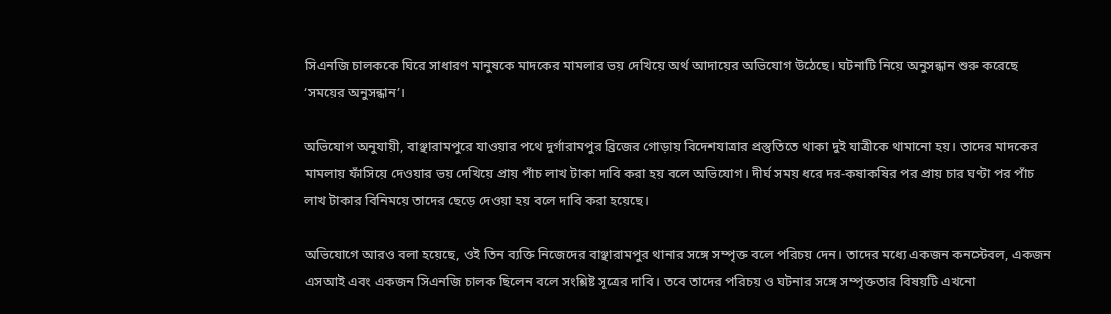সিএনজি চালককে ঘিরে সাধারণ মানুষকে মাদকের মামলার ভয় দেখিয়ে অর্থ আদায়ের অভিযোগ উঠেছে। ঘটনাটি নিয়ে অনুসন্ধান শুরু করেছে ‘সময়ের অনুসন্ধান’।

অভিযোগ অনুযায়ী, বাঞ্ছারামপুরে যাওয়ার পথে দুর্গারামপুর ব্রিজের গোড়ায় বিদেশযাত্রার প্রস্তুতিতে থাকা দুই যাত্রীকে থামানো হয়। তাদের মাদকের মামলায় ফাঁসিয়ে দেওয়ার ভয় দেখিয়ে প্রায় পাঁচ লাখ টাকা দাবি করা হয় বলে অভিযোগ। দীর্ঘ সময় ধরে দর-কষাকষির পর প্রায় চার ঘণ্টা পর পাঁচ লাখ টাকার বিনিময়ে তাদের ছেড়ে দেওয়া হয় বলে দাবি করা হয়েছে।

অভিযোগে আরও বলা হয়েছে, ওই তিন ব্যক্তি নিজেদের বাঞ্ছারামপুর থানার সঙ্গে সম্পৃক্ত বলে পরিচয় দেন। তাদের মধ্যে একজন কনস্টেবল, একজন এসআই এবং একজন সিএনজি চালক ছিলেন বলে সংশ্লিষ্ট সূত্রের দাবি। তবে তাদের পরিচয় ও ঘটনার সঙ্গে সম্পৃক্ততার বিষয়টি এখনো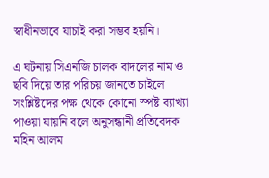স্বাধীনভাবে যাচাই করা সম্ভব হয়নি।

এ ঘটনায় সিএনজি চালক বাদলের নাম ও ছবি দিয়ে তার পরিচয় জানতে চাইলে সংশ্লিষ্টদের পক্ষ থেকে কোনো স্পষ্ট ব্যাখ্যা পাওয়া যায়নি বলে অনুসন্ধানী প্রতিবেদক মহিন আলম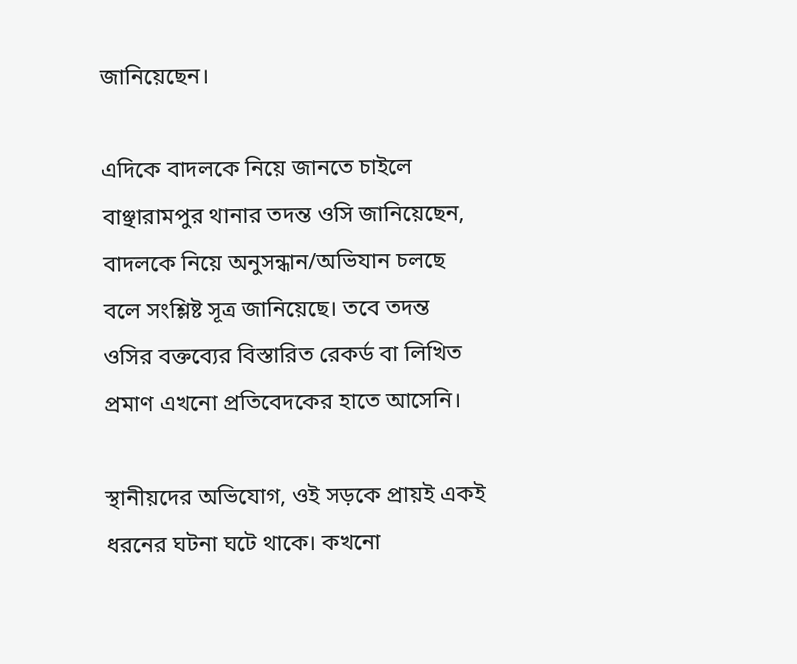জানিয়েছেন।

এদিকে বাদলকে নিয়ে জানতে চাইলে বাঞ্ছারামপুর থানার তদন্ত ওসি জানিয়েছেন, বাদলকে নিয়ে অনুসন্ধান/অভিযান চলছে বলে সংশ্লিষ্ট সূত্র জানিয়েছে। তবে তদন্ত ওসির বক্তব্যের বিস্তারিত রেকর্ড বা লিখিত প্রমাণ এখনো প্রতিবেদকের হাতে আসেনি।

স্থানীয়দের অভিযোগ, ওই সড়কে প্রায়ই একই ধরনের ঘটনা ঘটে থাকে। কখনো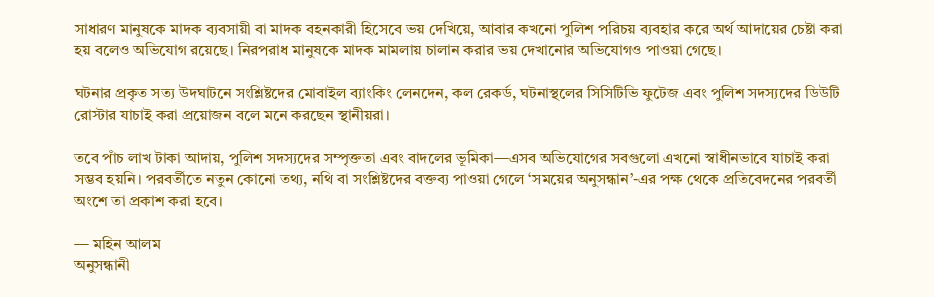সাধারণ মানুষকে মাদক ব্যবসায়ী বা মাদক বহনকারী হিসেবে ভয় দেখিয়ে, আবার কখনো পুলিশ পরিচয় ব্যবহার করে অর্থ আদায়ের চেষ্টা করা হয় বলেও অভিযোগ রয়েছে। নিরপরাধ মানুষকে মাদক মামলায় চালান করার ভয় দেখানোর অভিযোগও পাওয়া গেছে।

ঘটনার প্রকৃত সত্য উদঘাটনে সংশ্লিষ্টদের মোবাইল ব্যাংকিং লেনদেন, কল রেকর্ড, ঘটনাস্থলের সিসিটিভি ফুটেজ এবং পুলিশ সদস্যদের ডিউটি রোস্টার যাচাই করা প্রয়োজন বলে মনে করছেন স্থানীয়রা।

তবে পাঁচ লাখ টাকা আদায়, পুলিশ সদস্যদের সম্পৃক্ততা এবং বাদলের ভূমিকা—এসব অভিযোগের সবগুলো এখনো স্বাধীনভাবে যাচাই করা সম্ভব হয়নি। পরবর্তীতে নতুন কোনো তথ্য, নথি বা সংশ্লিষ্টদের বক্তব্য পাওয়া গেলে ‘সময়ের অনুসন্ধান’-এর পক্ষ থেকে প্রতিবেদনের পরবর্তী অংশে তা প্রকাশ করা হবে।

— মহিন আলম
অনুসন্ধানী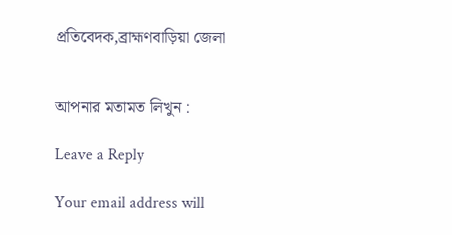প্রতিবেদক,ব্রাহ্মণবাড়িয়া জেলা


আপনার মতামত লিখুন :

Leave a Reply

Your email address will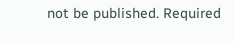not be published. Required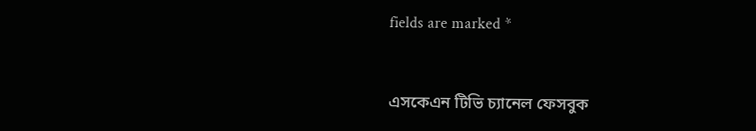fields are marked *


এসকেএন টিভি চ্যানেল ফেসবুক